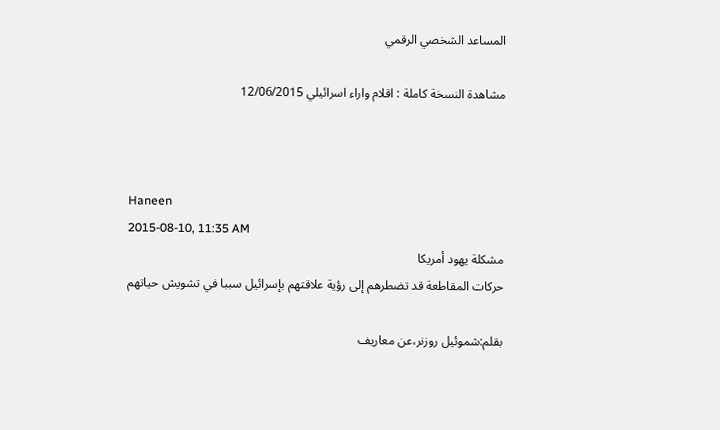المساعد الشخصي الرقمي

مشاهدة النسخة كاملة : اقلام واراء اسرائيلي 12/06/2015



Haneen
2015-08-10, 11:35 AM
مشكلة يهود أمريكا
حركات المقاطعة قد تضطرهم إلى رؤية علاقتهم بإسرائيل سببا في تشويش حياتهم

بقلم:شموئيل روزنر،عن معاريف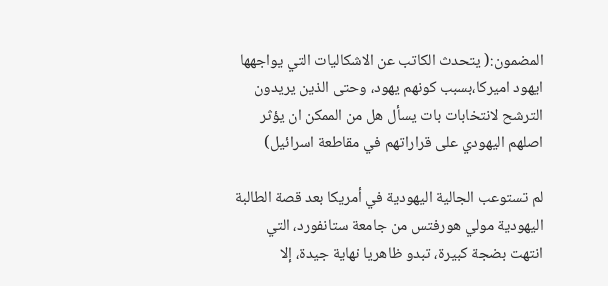المضمون:( يتحدث الكاتب عن الاشكاليات التي يواجهها ايهود اميركا،بسبب كونهم يهود، وحتى الذين يريدون الترشح لانتخابات بات يسأل هل من الممكن ان يؤثر اصلهم اليهودي على قراراتهم في مقاطعة اسرائيل)

لم تستوعب الجالية اليهودية في أمريكا بعد قصة الطالبة اليهودية مولي هورفتس من جامعة ستانفورد، التي انتهت بضجة كبيرة، تبدو ظاهريا نهاية جيدة، إلا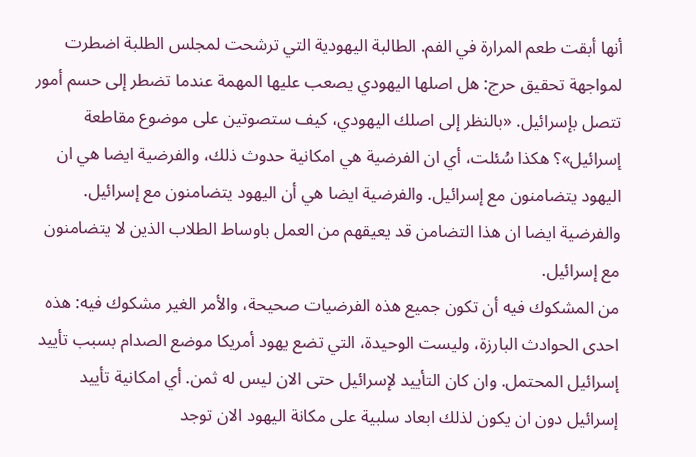أنها أبقت طعم المرارة في الفم. الطالبة اليهودية التي ترشحت لمجلس الطلبة اضطرت لمواجهة تحقيق حرج: هل اصلها اليهودي يصعب عليها المهمة عندما تضطر إلى حسم أمور تتصل بإسرائيل. «بالنظر إلى اصلك اليهودي، كيف ستصوتين على موضوع مقاطعة إسرائيل»؟ هكذا سُئلت، أي ان الفرضية هي امكانية حدوث ذلك، والفرضية ايضا هي ان اليهود يتضامنون مع إسرائيل. والفرضية ايضا هي أن اليهود يتضامنون مع إسرائيل. والفرضية ايضا ان هذا التضامن قد يعيقهم من العمل باوساط الطلاب الذين لا يتضامنون مع إسرائيل.
من المشكوك فيه أن تكون جميع هذه الفرضيات صحيحة، والأمر الغير مشكوك فيه: هذه احدى الحوادث البارزة، وليست الوحيدة، التي تضع يهود أمريكا موضع الصدام بسبب تأييد إسرائيل المحتمل. وان كان التأييد لإسرائيل حتى الان ليس له ثمن. أي امكانية تأييد إسرائيل دون ان يكون لذلك ابعاد سلبية على مكانة اليهود الان توجد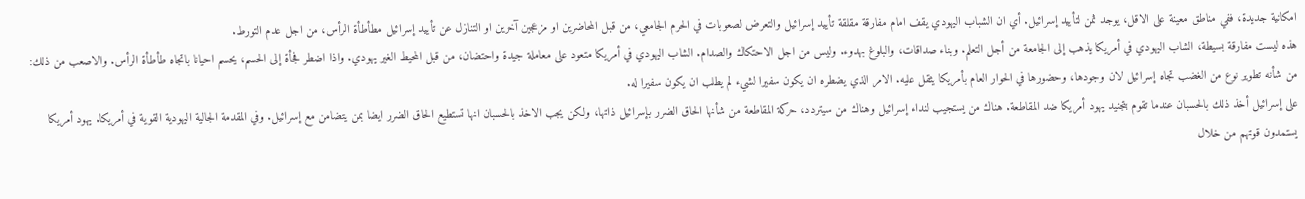امكانية جديدة، ففي مناطق معينة على الاقل، يوجد ثمن لتأييد إسرائيل. أي ان الشباب اليهودي يقف امام مفارقة مقلقة تأييد إسرائيل والتعرض لصعوبات في الحرم الجامعي، من قبل المحاضرين او مزعجين آخرين او التنازل عن تأييد إسرائيل مطأطأة الرأس، من اجل عدم التورط.
هذه ليست مفارقة بسيطة، الشاب اليهودي في أمريكا يذهب إلى الجامعة من أجل التعلم. وبناء صداقات، والبلوغ بهدوء. وليس من اجل الاحتكاك والصدام. الشاب اليهودي في أمريكا متعود على معاملة جيدة واحتضان، من قبل المحيط الغير يهودي. واذا اضطر فجأة إلى الحسم، يحسم احيانا باتجاه طأطأة الرأس. والاصعب من ذلك: من شأنه تطوير نوع من الغضب تجاه إسرائيل لان وجودها، وحضورها في الحوار العام بأمريكا يثقل عليه. الامر الذي يضطره ان يكون سفيرا لشيء لم يطلب ان يكون سفيرا له.
على إسرائيل أخذ ذلك بالحسبان عندما تقوم بتجنيد يهود أمريكا ضد المقاطعة. هناك من يستجيب لنداء إسرائيل وهناك من سيتردد، حركة المقاطعة من شأنها الحاق الضرر بإسرائيل ذاتها، ولكن يجب الاخذ بالحسبان انها تستطيع الحاق الضرر ايضا بمن يتضامن مع إسرائيل. وفي المقدمة الجالية اليهودية القوية في أمريكا. يهود أمريكا يستمدون قوتهم من خلال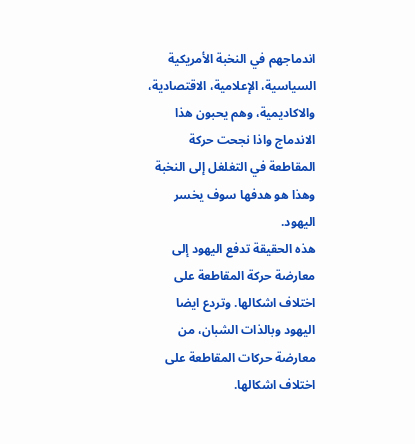اندماجهم في النخبة الأمريكية السياسية، الإعلامية، الاقتصادية، والاكاديمية، وهم يحبون هذا الاندماج واذا نجحت حركة المقاطعة في التغلغل إلى النخبة وهذا هو هدفها سوف يخسر اليهود.
هذه الحقيقة تدفع اليهود إلى معارضة حركة المقاطعة على اختلاف اشكالها. وتردع ايضا اليهود وبالذات الشبان، من معارضة حركات المقاطعة على اختلاف اشكالها.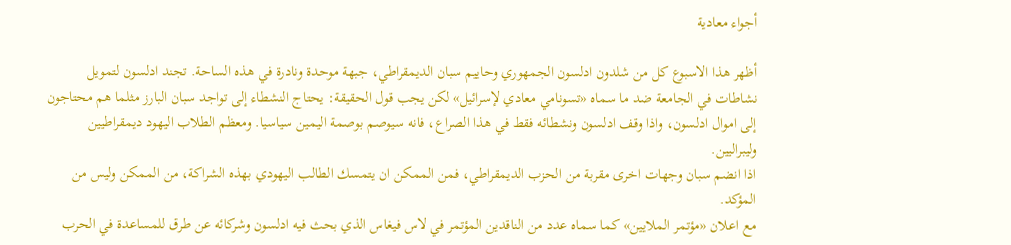أجواء معادية

أظهر هذا الاسبوع كل من شلدون ادلسون الجمهوري وحاييم سبان الديمقراطي، جبهة موحدة ونادرة في هذه الساحة. تجند ادلسون لتمويل نشاطات في الجامعة ضد ما سماه «تسونامي معادي لإسرائيل» لكن يجب قول الحقيقة: يحتاج النشطاء إلى تواجد سبان البارز مثلما هم محتاجون إلى اموال ادلسون، واذا وقف ادلسون ونشطائه فقط في هذا الصراع، فانه سيوصم بوصمة اليمين سياسيا. ومعظم الطلاب اليهود ديمقراطيين وليبراليين.
اذا انضم سبان وجهات اخرى مقربة من الحزب الديمقراطي، فمن الممكن ان يتمسك الطالب اليهودي بهذه الشراكة، من الممكن وليس من المؤكد.
مع اعلان «مؤتمر الملايين» كما سماه عدد من الناقدين المؤتمر في لاس فيغاس الذي بحث فيه ادلسون وشركائه عن طرق للمساعدة في الحرب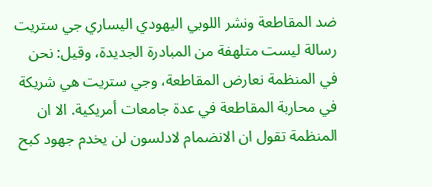ضد المقاطعة ونشر اللوبي اليهودي اليساري جي ستريت رسالة ليست متلهفة من المبادرة الجديدة، وقيل: نحن في المنظمة نعارض المقاطعة، وجي ستريت هي شريكة في محاربة المقاطعة في عدة جامعات أمريكية. الا ان المنظمة تقول ان الانضمام لادلسون لن يخدم جهود كبح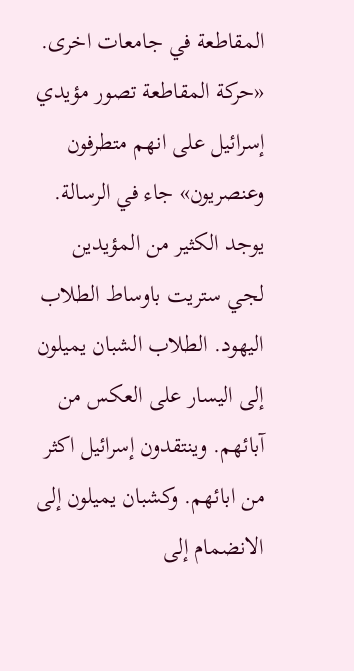المقاطعة في جامعات اخرى. «حركة المقاطعة تصور مؤيدي إسرائيل على انهم متطرفون وعنصريون» جاء في الرسالة.
يوجد الكثير من المؤيدين لجي ستريت باوساط الطلاب اليهود. الطلاب الشبان يميلون إلى اليسار على العكس من آبائهم. وينتقدون إسرائيل اكثر من ابائهم. وكشبان يميلون إلى الانضمام إلى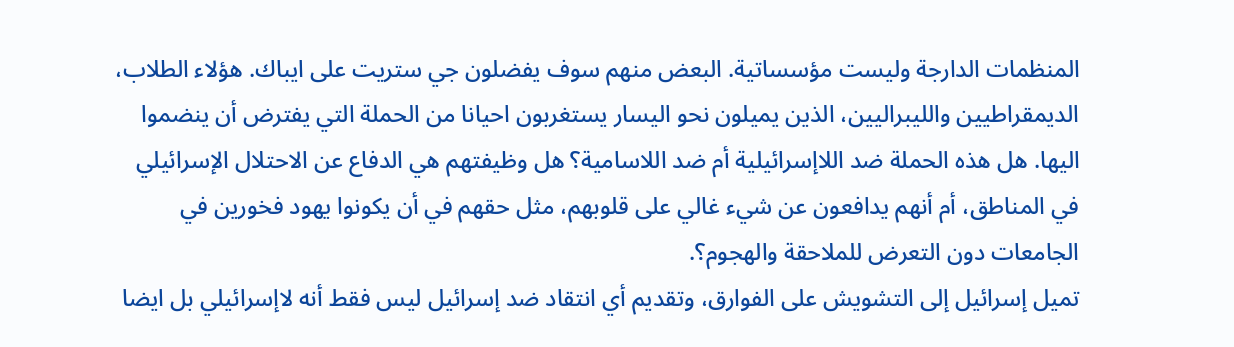المنظمات الدارجة وليست مؤسساتية. البعض منهم سوف يفضلون جي ستريت على ايباك. هؤلاء الطلاب، الديمقراطيين والليبراليين، الذين يميلون نحو اليسار يستغربون احيانا من الحملة التي يفترض أن ينضموا اليها. هل هذه الحملة ضد اللاإسرائيلية أم ضد اللاسامية؟ هل وظيفتهم هي الدفاع عن الاحتلال الإسرائيلي في المناطق، أم أنهم يدافعون عن شيء غالي على قلوبهم، مثل حقهم في أن يكونوا يهود فخورين في الجامعات دون التعرض للملاحقة والهجوم؟.
تميل إسرائيل إلى التشويش على الفوارق، وتقديم أي انتقاد ضد إسرائيل ليس فقط أنه لاإسرائيلي بل ايضا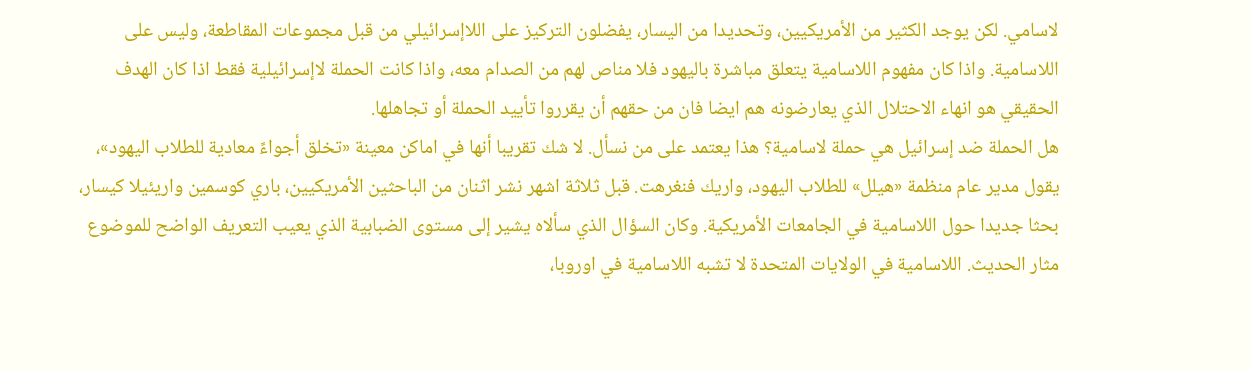لاسامي. لكن يوجد الكثير من الأمريكيين، وتحديدا من اليسار، يفضلون التركيز على اللاإسرائيلي من قبل مجموعات المقاطعة، وليس على اللاسامية. واذا كان مفهوم اللاسامية يتعلق مباشرة باليهود فلا مناص لهم من الصدام معه، واذا كانت الحملة لاإسرائيلية فقط اذا كان الهدف الحقيقي هو انهاء الاحتلال الذي يعارضونه هم ايضا فان من حقهم أن يقرروا تأييد الحملة أو تجاهلها.
هل الحملة ضد إسرائيل هي حملة لاسامية؟ هذا يعتمد على من نسأل. لا شك تقريبا أنها في اماكن معينة «تخلق أجواءً معادية للطلاب اليهود»، يقول مدير عام منظمة «هيلل» للطلاب اليهود، واريك فنغرهت. قبل ثلاثة اشهر نشر اثنان من الباحثين الأمريكيين، باري كوسمين واريئيلا كيسار، بحثا جديدا حول اللاسامية في الجامعات الأمريكية. وكان السؤال الذي سألاه يشير إلى مستوى الضبابية الذي يعيب التعريف الواضح للموضوع مثار الحديث. اللاسامية في الولايات المتحدة لا تشبه اللاسامية في اوروبا،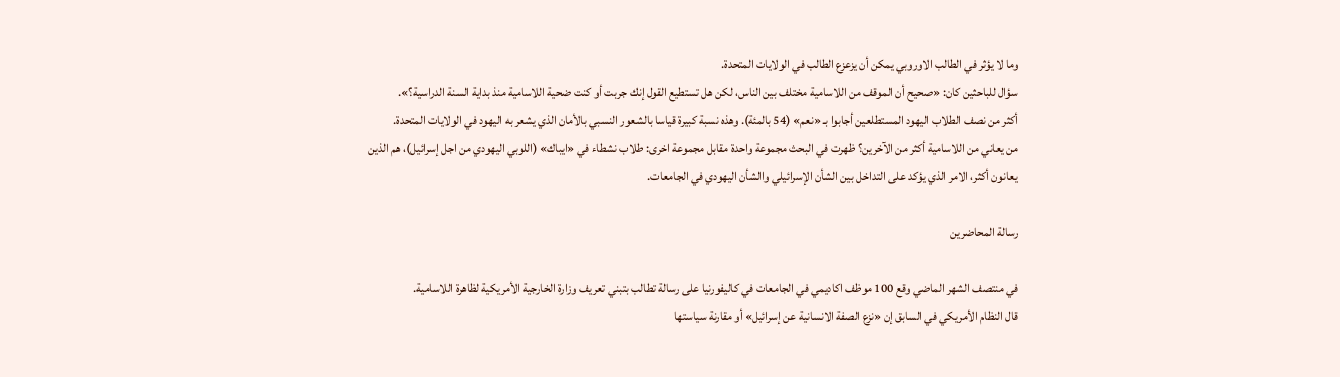وما لا يؤثر في الطالب الاوروبي يمكن أن يزعزع الطالب في الولايات المتحدة.
سؤال للباحثين كان: «صحيح أن الموقف من اللاسامية مختلف بين الناس، لكن هل تستطيع القول إنك جربت أو كنت ضحية اللاسامية منذ بداية السنة الدراسية؟».
أكثر من نصف الطلاب اليهود المستطلعين أجابوا بـ «نعم» (54 بالمئة). وهذه نسبة كبيرة قياسا بالشعور النسبي بالأمان الذي يشعر به اليهود في الولايات المتحدة.
من يعاني من اللاسامية أكثر من الآخرين؟ ظهرت في البحث مجموعة واحدة مقابل مجموعة اخرى: طلاب نشطاء في «ايباك» (اللوبي اليهودي من اجل إسرائيل)، هم الذين يعانون أكثر، الامر الذي يؤكد على التداخل بين الشأن الإسرائيلي واالشأن اليهودي في الجامعات.

رسالة المحاضرين

في منتصف الشهر الماضي وقع 100 موظف اكاديمي في الجامعات في كاليفورنيا على رسالة تطالب بتبني تعريف وزارة الخارجية الأمريكية لظاهرة اللاسامية.
قال النظام الأمريكي في السابق إن «نزع الصفة الانسانية عن إسرائيل» أو مقارنة سياستها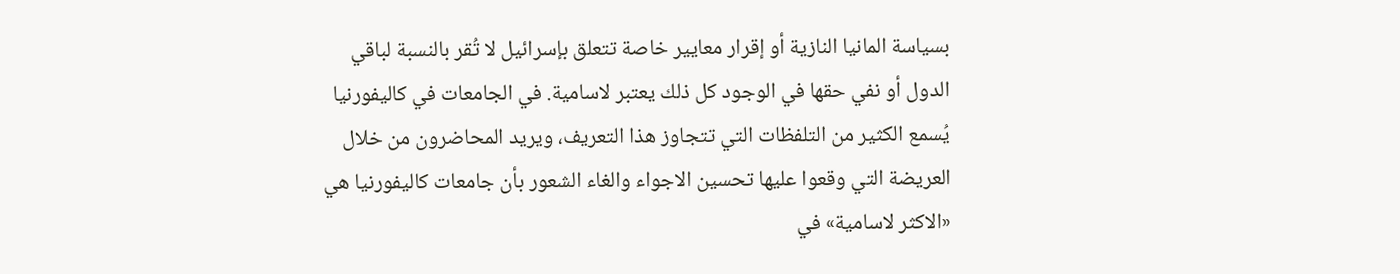بسياسة المانيا النازية أو إقرار معايير خاصة تتعلق بإسرائيل لا تُقر بالنسبة لباقي الدول أو نفي حقها في الوجود كل ذلك يعتبر لاسامية. في الجامعات في كاليفورنيا يُسمع الكثير من التلفظات التي تتجاوز هذا التعريف، ويريد المحاضرون من خلال العريضة التي وقعوا عليها تحسين الاجواء والغاء الشعور بأن جامعات كاليفورنيا هي «الاكثر لاسامية» في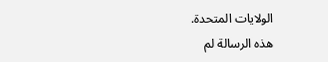الولايات المتحدة.
هذه الرسالة لم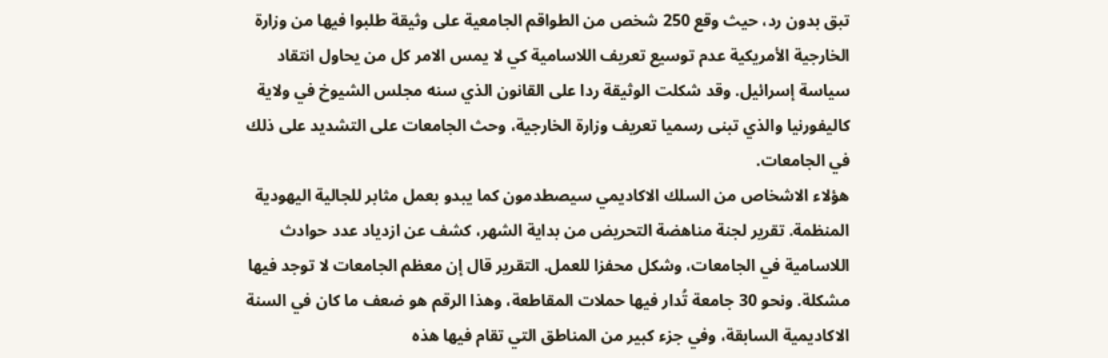تبق بدون رد، حيث وقع 250 شخص من الطواقم الجامعية على وثيقة طلبوا فيها من وزارة الخارجية الأمريكية عدم توسيع تعريف اللاسامية كي لا يمس الامر كل من يحاول انتقاد سياسة إسرائيل. وقد شكلت الوثيقة ردا على القانون الذي سنه مجلس الشيوخ في ولاية كاليفورنيا والذي تبنى رسميا تعريف وزارة الخارجية، وحث الجامعات على التشديد على ذلك في الجامعات.
هؤلاء الاشخاص من السلك الاكاديمي سيصطدمون كما يبدو بعمل مثابر للجالية اليهودية المنظمة. تقرير لجنة مناهضة التحريض من بداية الشهر، كشف عن ازدياد عدد حوادث اللاسامية في الجامعات، وشكل محفزا للعمل. التقرير قال إن معظم الجامعات لا توجد فيها مشكلة. ونحو 30 جامعة تُدار فيها حملات المقاطعة، وهذا الرقم هو ضعف ما كان في السنة الاكاديمية السابقة، وفي جزء كبير من المناطق التي تقام فيها هذه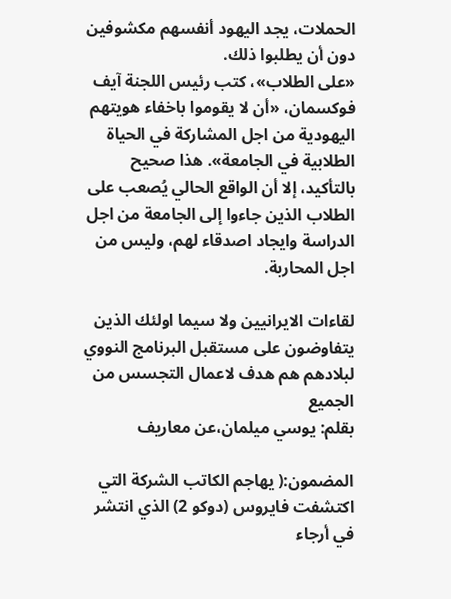الحملات، يجد اليهود أنفسهم مكشوفين دون أن يطلبوا ذلك.
«على الطلاب»، كتب رئيس اللجنة آيف فوكسمان، «أن لا يقوموا باخفاء هويتهم اليهودية من اجل المشاركة في الحياة الطلابية في الجامعة». هذا صحيح بالتأكيد، إلا أن الواقع الحالي يُصعب على الطلاب الذين جاءوا إلى الجامعة من اجل الدراسة وايجاد اصدقاء لهم، وليس من اجل المحاربة.

لقاءات الايرانيين ولا سيما اولئك الذين يتفاوضون على مستقبل البرنامج النووي لبلادهم هم هدف لاعمال التجسس من الجميع
بقلم: يوسي ميلمان،عن معاريف

المضمون:( يهاجم الكاتب الشركة التي اكتشفت فايروس (دوكو 2) الذي انتشر في أرجاء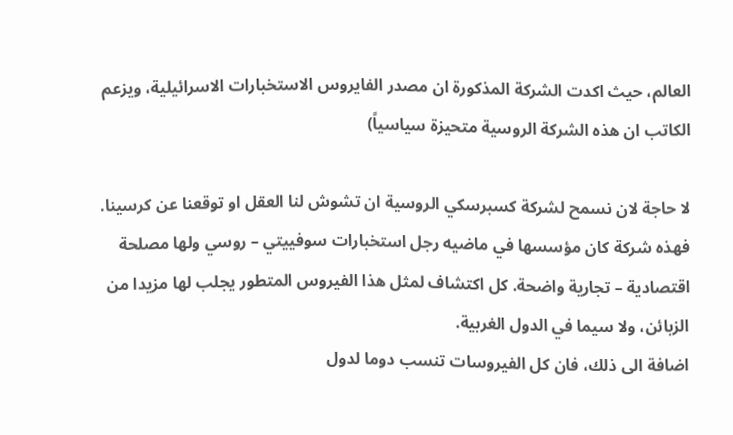العالم، حيث اكدت الشركة المذكورة ان مصدر الفايروس الاستخبارات الاسرائيلية، ويزعم الكاتب ان هذه الشركة الروسية متحيزة سياسياً)

لا حاجة لان نسمح لشركة كسبرسكي الروسية ان تشوش لنا العقل او توقعنا عن كرسينا. فهذه شركة كان مؤسسها في ماضيه رجل استخبارات سوفييتي – روسي ولها مصلحة اقتصادية – تجارية واضحة. كل اكتشاف لمثل هذا الفيروس المتطور يجلب لها مزيدا من الزبائن، ولا سيما في الدول الغربية.
اضافة الى ذلك، فان كل الفيروسات تنسب دوما لدول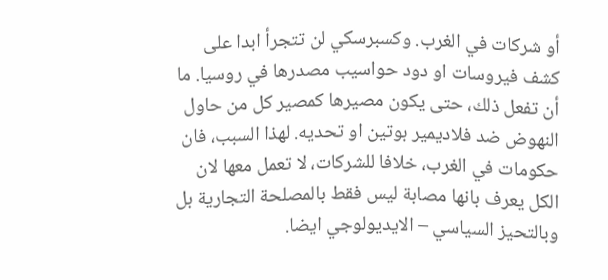أو شركات في الغرب. وكسبرسكي لن تتجرأ ابدا على كشف فيروسات او دود حواسيب مصدرها في روسيا. ما أن تفعل ذلك، حتى يكون مصيرها كمصير كل من حاول النهوض ضد فلاديمير بوتين او تحديه. لهذا السبب، فان حكومات في الغرب، خلافا للشركات، لا تعمل معها لان الكل يعرف بانها مصابة ليس فقط بالمصلحة التجارية بل وبالتحيز السياسي – الايديولوجي ايضا.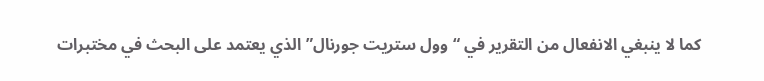كما لا ينبغي الانفعال من التقرير في “وول ستريت جورنال” الذي يعتمد على البحث في مختبرات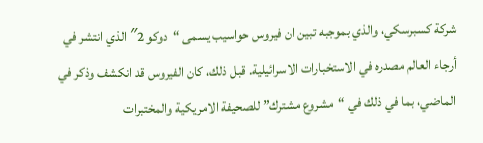شركة كسبرسكي، والذي بموجبه تبين ان فيروس حواسيب يسمى “دوكو 2″ الذي انتشر في أرجاء العالم مصدره في الاستخبارات الاسرائيلية. قبل ذلك، كان الفيروس قد انكشف وذكر في الماضي، بما في ذلك في “مشروع مشترك” للصحيفة الامريكية والمختبرات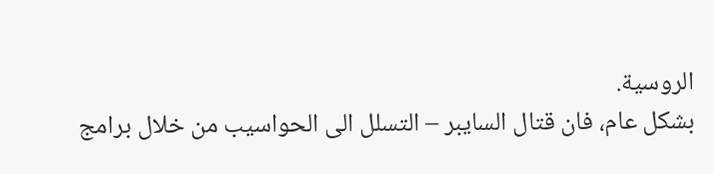الروسية.
بشكل عام، فان قتال السايبر – التسلل الى الحواسيب من خلال برامج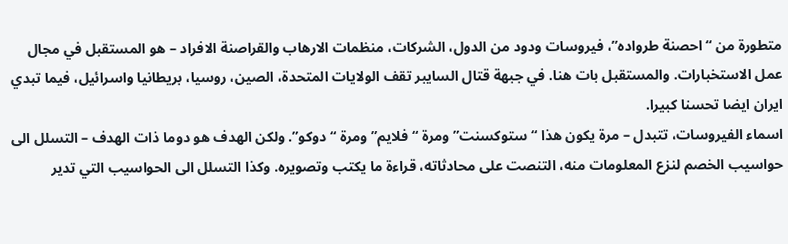متطورة من “احصنة طرواده”، فيروسات ودود من الدول، الشركات، منظمات الارهاب والقراصنة الافراد – هو المستقبل في مجال عمل الاستخبارات. والمستقبل بات هنا. في جبهة قتال السايبر تقف الولايات المتحدة، الصين، روسيا، بريطانيا واسرائيل، فيما تبدي ايران ايضا تحسنا كبيرا.
اسماء الفيروسات، تتبدل – مرة يكون هذا “ستوكسنت” ومرة “فلايم” ومرة “دوكو”. ولكن الهدف هو دوما ذات الهدف – التسلل الى حواسيب الخصم لنزع المعلومات منه، التنصت على محادثاته، قراءة ما يكتب وتصويره. وكذا التسلل الى الحواسيب التي تدير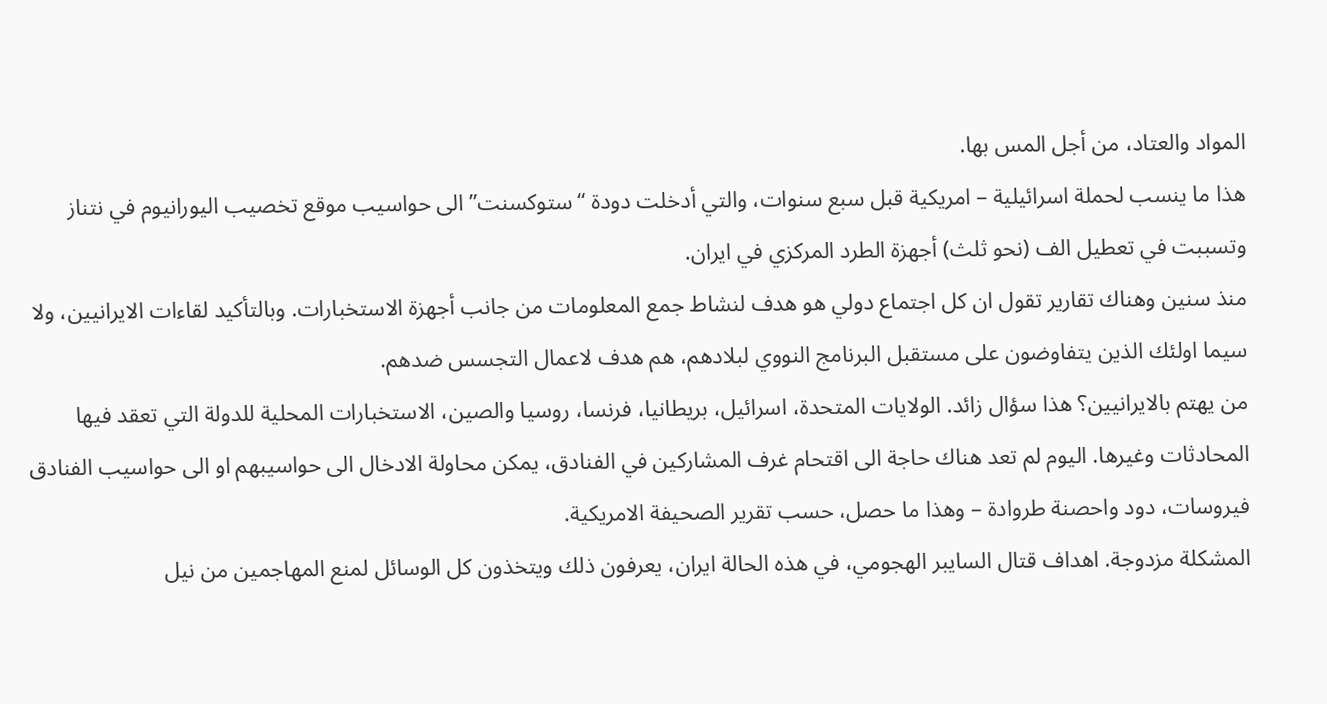المواد والعتاد، من أجل المس بها.
هذا ما ينسب لحملة اسرائيلية – امريكية قبل سبع سنوات، والتي أدخلت دودة “ستوكسنت” الى حواسيب موقع تخصيب اليورانيوم في نتناز وتسببت في تعطيل الف (نحو ثلث) أجهزة الطرد المركزي في ايران.
منذ سنين وهناك تقارير تقول ان كل اجتماع دولي هو هدف لنشاط جمع المعلومات من جانب أجهزة الاستخبارات. وبالتأكيد لقاءات الايرانيين، ولا سيما اولئك الذين يتفاوضون على مستقبل البرنامج النووي لبلادهم، هم هدف لاعمال التجسس ضدهم.
من يهتم بالايرانيين؟ هذا سؤال زائد. الولايات المتحدة، اسرائيل، بريطانيا، فرنسا، روسيا والصين، الاستخبارات المحلية للدولة التي تعقد فيها المحادثات وغيرها. اليوم لم تعد هناك حاجة الى اقتحام غرف المشاركين في الفنادق، يمكن محاولة الادخال الى حواسيبهم او الى حواسيب الفنادق فيروسات، دود واحصنة طروادة – وهذا ما حصل، حسب تقرير الصحيفة الامريكية.
المشكلة مزدوجة. اهداف قتال السايبر الهجومي، في هذه الحالة ايران، يعرفون ذلك ويتخذون كل الوسائل لمنع المهاجمين من نيل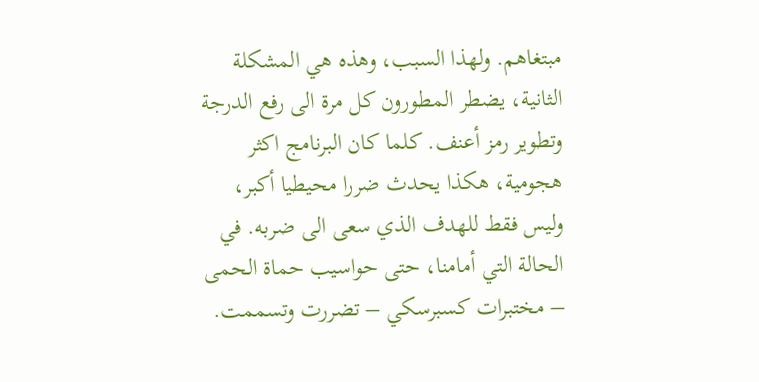مبتغاهم. ولهذا السبب، وهذه هي المشكلة الثانية، يضطر المطورون كل مرة الى رفع الدرجة وتطوير رمز أعنف. كلما كان البرنامج اكثر هجومية، هكذا يحدث ضررا محيطيا أكبر، وليس فقط للهدف الذي سعى الى ضربه. في الحالة التي أمامنا، حتى حواسيب حماة الحمى – مختبرات كسبرسكي – تضررت وتسممت.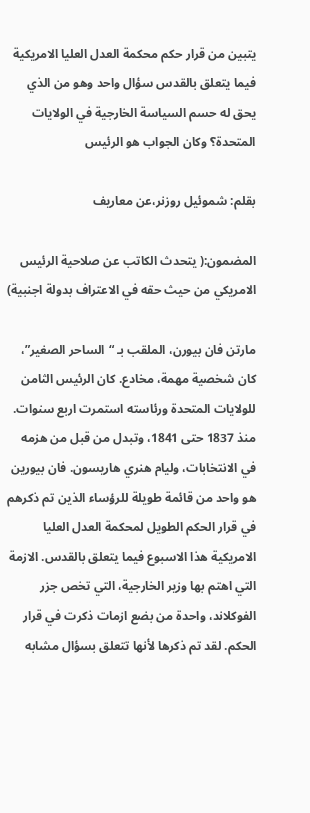يتبين من قرار حكم محكمة العدل العليا الامريكية فيما يتعلق بالقدس سؤال واحد وهو من الذي يحق له حسم السياسة الخارجية في الولايات المتحدة؟ وكان الجواب هو الرئيس

بقلم: شموئيل روزنر،عن معاريف

المضمون:( يتحدث الكاتب عن صلاحية الرئيس الامريكي من حيث حقه في الاعتراف بدولة اجنبية)

مارتن فان بيورن، الملقب بـ “الساحر الصغير”، كان شخصية مهمة، مخادع. كان الرئيس الثامن للولايات المتحدة ورئاسته استمرت اربع سنوات. منذ 1837 حتى 1841، وتبدل من قبل من هزمه في الانتخابات، وليام هنري هاريسون. فان بيورين هو واحد من قائمة طويلة للرؤساء الذين تم ذكرهم في قرار الحكم الطويل لمحكمة العدل العليا الامريكية هذا الاسبوع فيما يتعلق بالقدس. الازمة التي اهتم بها وزير الخارجية، التي تخص جزر الفوكلاند، واحدة من بضع ازمات ذكرت في قرار الحكم. لقد تم ذكرها لأنها تتعلق بسؤال مشابه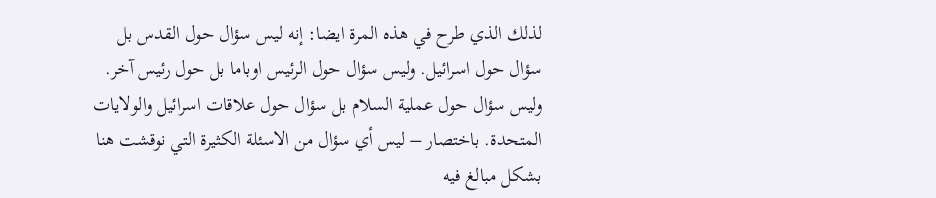لذلك الذي طرح في هذه المرة ايضا: إنه ليس سؤال حول القدس بل سؤال حول اسرائيل. وليس سؤال حول الرئيس اوباما بل حول رئيس آخر. وليس سؤال حول عملية السلام بل سؤال حول علاقات اسرائيل والولايات المتحدة. باختصار – ليس أي سؤال من الاسئلة الكثيرة التي نوقشت هنا بشكل مبالغ فيه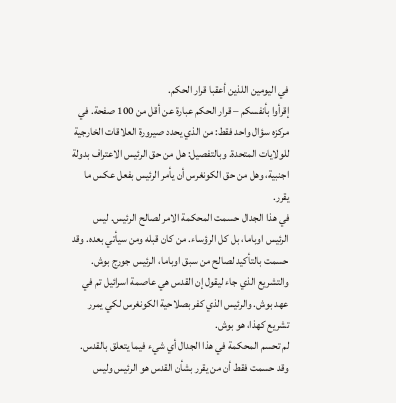في اليومين اللذين أعقبا قرار الحكم.
إقرأوا بأنفسكم – قرار الحكم عبارة عن أقل من 100 صفحة. في مركزه سؤال واحد فقط: من الذي يحدد صيرورة العلاقات الخارجية للولايات المتحدة. وبالتفصيل: هل من حق الرئيس الاعتراف بدولة اجنبية، وهل من حق الكونغرس أن يأمر الرئيس بفعل عكس ما يقرر.
في هذا الجدال حسمت المحكمة الامر لصالح الرئيس. ليس الرئيس اوباما، بل كل الرؤساء. من كان قبله ومن سيأتي بعده. وقد حسمت بالتأكيد لصالح من سبق اوباما، الرئيس جورج بوش. والتشريع الذي جاء ليقول إن القدس هي عاصمة اسرائيل تم في عهد بوش. والرئيس الذي كفر بصلاحية الكونغرس لكي يمرر تشريع كهذا، هو بوش.
لم تحسم المحكمة في هذا الجدال أي شيء فيما يتعلق بالقدس. وقد حسمت فقط أن من يقرر بشأن القدس هو الرئيس وليس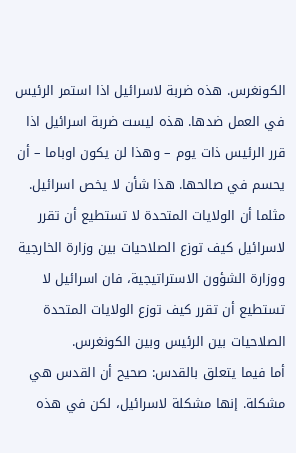الكونغرس. هذه ضربة لاسرائيل اذا استمر الرئيس في العمل ضدها. هذه ليست ضربة اسرائيل اذا قرر الرئيس ذات يوم – وهذا لن يكون اوباما – أن يحسم في صالحها. هذا شأن لا يخص اسرائيل. مثلما أن الولايات المتحدة لا تستطيع أن تقرر لاسرائيل كيف توزع الصلاحيات بين وزارة الخارجية ووزارة الشؤون الاستراتيجية، فان اسرائيل لا تستطيع أن تقرر كيف توزع الولايات المتحدة الصلاحيات بين الرئيس وبين الكونغرس.
أما فيما يتعلق بالقدس: صحيح أن القدس هي مشكلة. إنها مشكلة لاسرائيل، لكن في هذه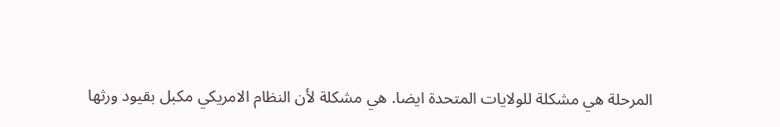المرحلة هي مشكلة للولايات المتحدة ايضا. هي مشكلة لأن النظام الامريكي مكبل بقيود ورثها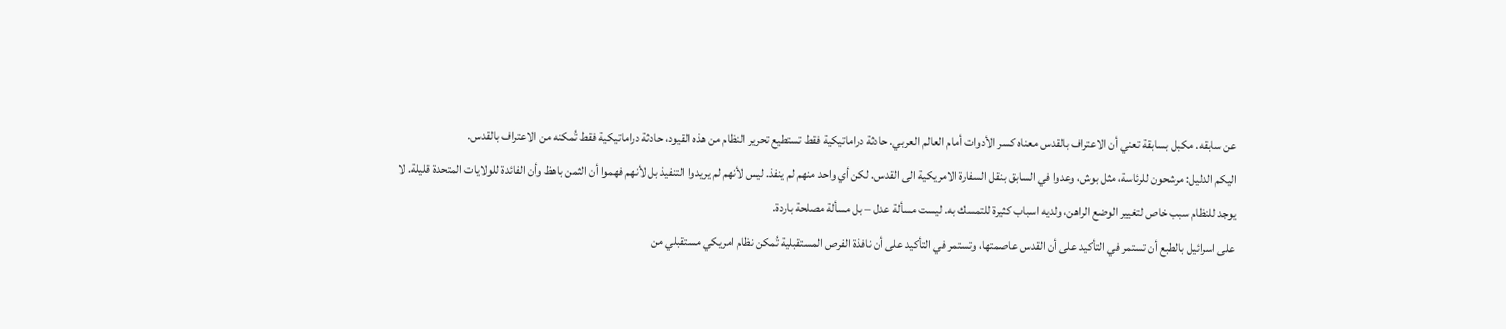عن سابقه. مكبل بسابقة تعني أن الاعتراف بالقدس معناه كسر الأدوات أمام العالم العربي. حادثة دراماتيكية فقط تستطيع تحرير النظام من هذه القيود، حادثة دراماتيكية فقط تُمكنه من الاعتراف بالقدس.
اليكم الدليل: مرشحون للرئاسة، مثل بوش، وعدوا في السابق بنقل السفارة الامريكية الى القدس. لكن أي واحد منهم لم ينفذ. ليس لأنهم لم يريدوا التنفيذ بل لأنهم فهموا أن الثمن باهظ وأن الفائدة للولايات المتحدة قليلة. لا يوجد للنظام سبب خاص لتغيير الوضع الراهن، ولديه اسباب كثيرة للتمسك به. ليست مسألة عدل – بل مسألة مصلحة باردة.
على اسرائيل بالطبع أن تستمر في التأكيد على أن القدس عاصمتها، وتستمر في التأكيد على أن نافذة الفرص المستقبلية تُمكن نظام امريكي مستقبلي من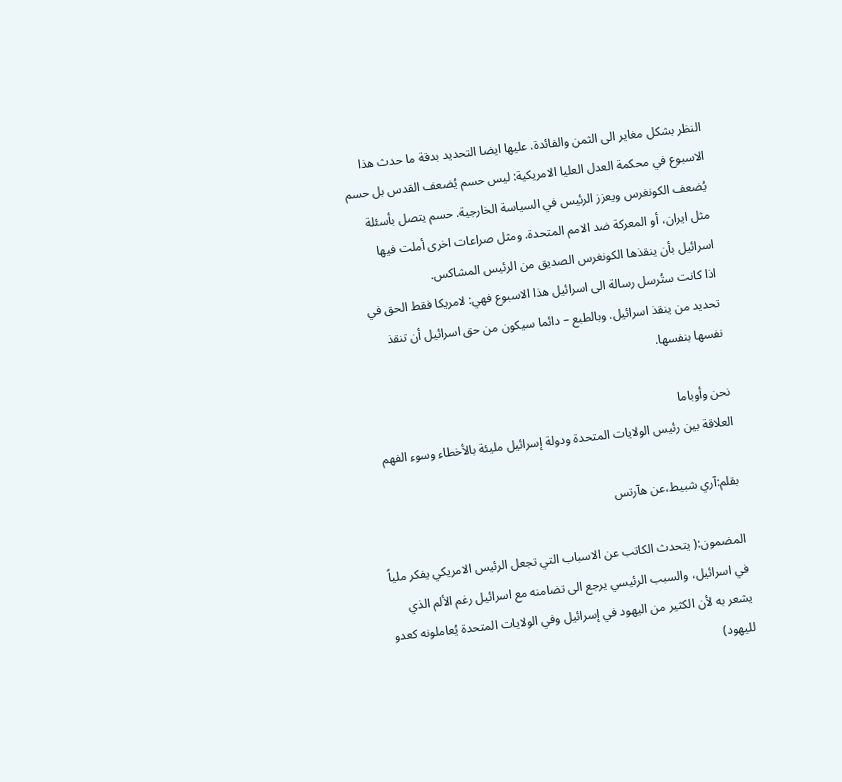النظر بشكل مغاير الى الثمن والفائدة. عليها ايضا التحديد بدقة ما حدث هذا الاسبوع في محكمة العدل العليا الامريكية: ليس حسم يُضعف القدس بل حسم يُضعف الكونغرس ويعزز الرئيس في السياسة الخارجية. حسم يتصل بأسئلة مثل ايران، أو المعركة ضد الامم المتحدة. ومثل صراعات اخرى أملت فيها اسرائيل بأن ينقذها الكونغرس الصديق من الرئيس المشاكس.
اذا كانت ستُرسل رسالة الى اسرائيل هذا الاسبوع فهي: لامريكا فقط الحق في تحديد من ينقذ اسرائيل. وبالطبع – دائما سيكون من حق اسرائيل أن تنقذ نفسها بنفسها.

نحن وأوباما
العلاقة بين رئيس الولايات المتحدة ودولة إسرائيل مليئة بالأخطاء وسوء الفهم

بقلم:آري شبيط،عن هآرتس

المضمون:( يتحدث الكاتب عن الاسباب التي تجعل الرئيس الامريكي يفكر ملياً في اسرائيل، والسبب الرئيسي يرجع الى تضامنه مع اسرائيل رغم الألم الذي يشعر به لأن الكثير من اليهود في إسرائيل وفي الولايات المتحدة يُعاملونه كعدو لليهود)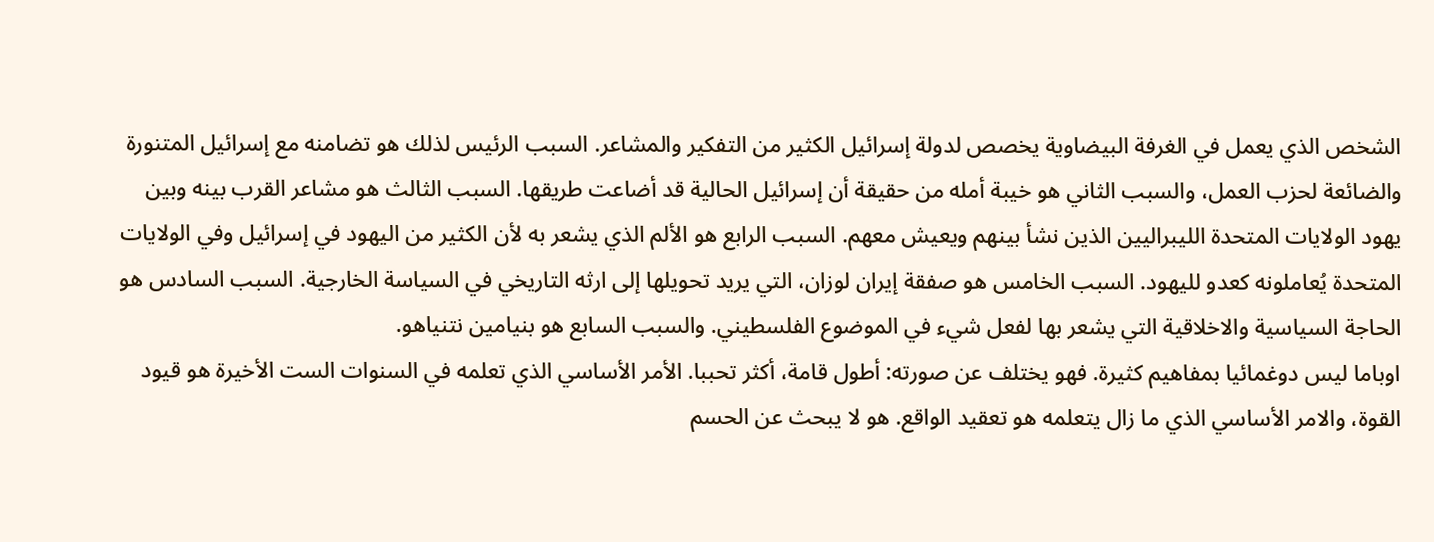الشخص الذي يعمل في الغرفة البيضاوية يخصص لدولة إسرائيل الكثير من التفكير والمشاعر. السبب الرئيس لذلك هو تضامنه مع إسرائيل المتنورة والضائعة لحزب العمل، والسبب الثاني هو خيبة أمله من حقيقة أن إسرائيل الحالية قد أضاعت طريقها. السبب الثالث هو مشاعر القرب بينه وبين يهود الولايات المتحدة الليبراليين الذين نشأ بينهم ويعيش معهم. السبب الرابع هو الألم الذي يشعر به لأن الكثير من اليهود في إسرائيل وفي الولايات المتحدة يُعاملونه كعدو لليهود. السبب الخامس هو صفقة إيران لوزان، التي يريد تحويلها إلى ارثه التاريخي في السياسة الخارجية. السبب السادس هو الحاجة السياسية والاخلاقية التي يشعر بها لفعل شيء في الموضوع الفلسطيني. والسبب السابع هو بنيامين نتنياهو.
اوباما ليس دوغمائيا بمفاهيم كثيرة. فهو يختلف عن صورته: أطول قامة، أكثر تحببا. الأمر الأساسي الذي تعلمه في السنوات الست الأخيرة هو قيود القوة، والامر الأساسي الذي ما زال يتعلمه هو تعقيد الواقع. هو لا يبحث عن الحسم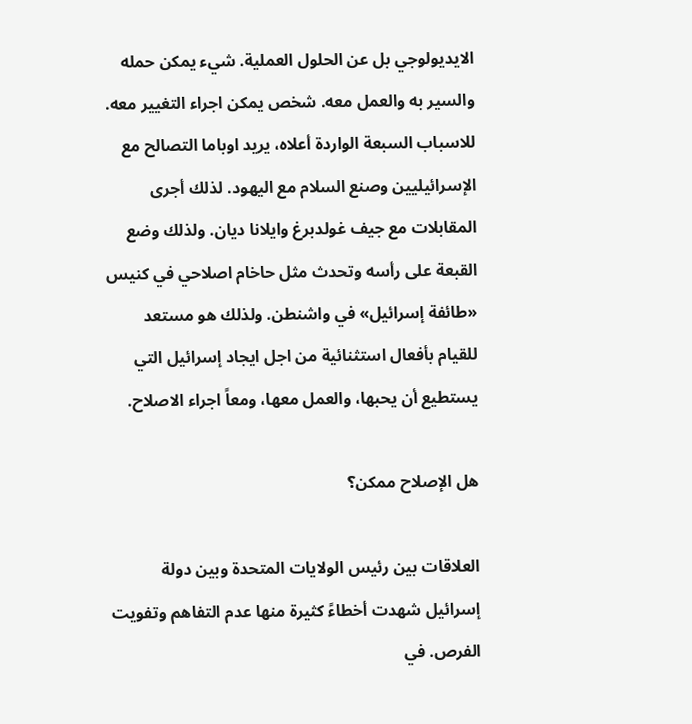الايديولوجي بل عن الحلول العملية. شيء يمكن حمله والسير به والعمل معه. شخص يمكن اجراء التغيير معه.
للاسباب السبعة الواردة أعلاه، يريد اوباما التصالح مع الإسرائيليين وصنع السلام مع اليهود. لذلك أجرى المقابلات مع جيف غولدبرغ وايلانا ديان. ولذلك وضع القبعة على رأسه وتحدث مثل حاخام اصلاحي في كنيس «طائفة إسرائيل» في واشنطن. ولذلك هو مستعد للقيام بأفعال استثنائية من اجل ايجاد إسرائيل التي يستطيع أن يحبها، والعمل معها، ومعاً اجراء الاصلاح.

هل الإصلاح ممكن؟

العلاقات بين رئيس الولايات المتحدة وبين دولة إسرائيل شهدت أخطاءً كثيرة منها عدم التفاهم وتفويت الفرص. في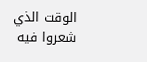الوقت الذي شعروا فيه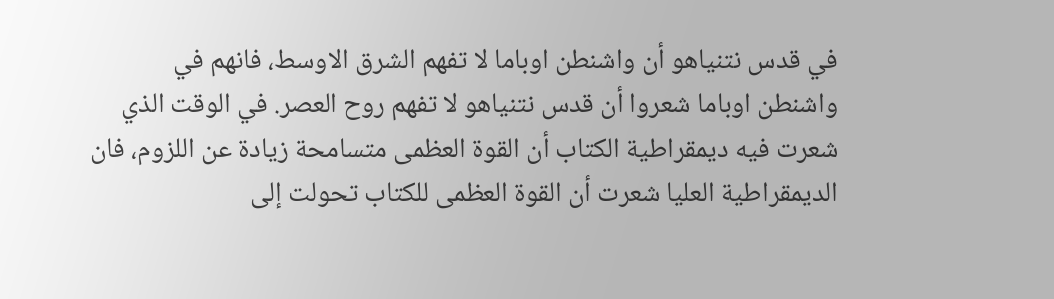في قدس نتنياهو أن واشنطن اوباما لا تفهم الشرق الاوسط، فانهم في واشنطن اوباما شعروا أن قدس نتنياهو لا تفهم روح العصر. في الوقت الذي شعرت فيه ديمقراطية الكتاب أن القوة العظمى متسامحة زيادة عن اللزوم، فان الديمقراطية العليا شعرت أن القوة العظمى للكتاب تحولت إلى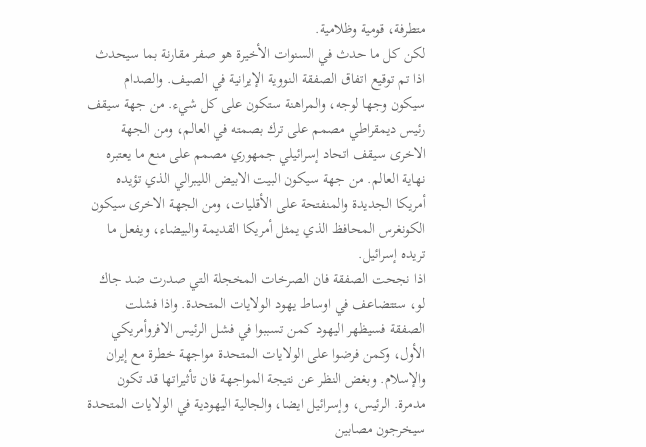متطرفة، قومية وظلامية.
لكن كل ما حدث في السنوات الأخيرة هو صفر مقارنة بما سيحدث اذا تم توقيع اتفاق الصفقة النووية الإيرانية في الصيف. والصدام سيكون وجها لوجه، والمراهنة ستكون على كل شيء. من جهة سيقف رئيس ديمقراطي مصمم على ترك بصمته في العالم، ومن الجهة الاخرى سيقف اتحاد إسرائيلي جمهوري مصمم على منع ما يعتبره نهاية العالم. من جهة سيكون البيت الابيض الليبرالي الذي تؤيده أمريكا الجديدة والمنفتحة على الأقليات، ومن الجهة الاخرى سيكون الكونغرس المحافظ الذي يمثل أمريكا القديمة والبيضاء، ويفعل ما تريده إسرائيل.
اذا نجحت الصفقة فان الصرخات المخجلة التي صدرت ضد جاك لو، ستتضاعف في اوساط يهود الولايات المتحدة. واذا فشلت الصفقة فسيظهر اليهود كمن تسببوا في فشل الرئيس الافروأمريكي الأول، وكمن فرضوا على الولايات المتحدة مواجهة خطرة مع إيران والإسلام. وبغض النظر عن نتيجة المواجهة فان تأثيراتها قد تكون مدمرة. الرئيس، وإسرائيل ايضا، والجالية اليهودية في الولايات المتحدة سيخرجون مصابين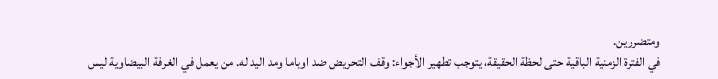ومتضررين.
في الفترة الزمنية الباقية حتى لحظة الحقيقة، يتوجب تطهير الأجواء: وقف التحريض ضد اوباما ومد اليد له. من يعمل في الغرفة البيضاوية ليس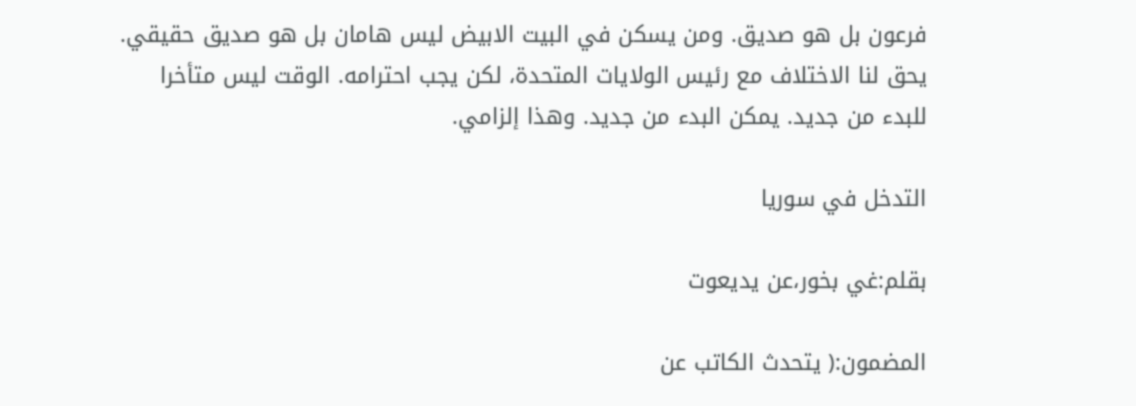فرعون بل هو صديق. ومن يسكن في البيت الابيض ليس هامان بل هو صديق حقيقي. يحق لنا الاختلاف مع رئيس الولايات المتحدة، لكن يجب احترامه. الوقت ليس متأخرا للبدء من جديد. يمكن البدء من جديد. وهذا إلزامي.

التدخل في سوريا

بقلم:غي بخور،عن يديعوت

المضمون:( يتحدث الكاتب عن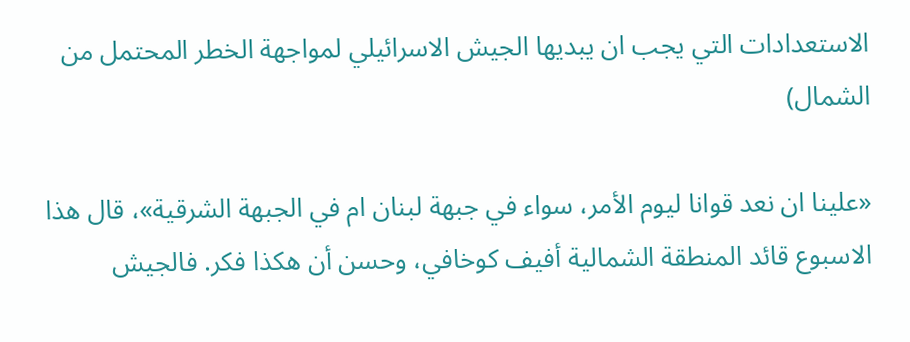الاستعدادات التي يجب ان يبديها الجيش الاسرائيلي لمواجهة الخطر المحتمل من الشمال)

«علينا ان نعد قوانا ليوم الأمر، سواء في جبهة لبنان ام في الجبهة الشرقية»، قال هذا الاسبوع قائد المنطقة الشمالية أفيف كوخافي، وحسن أن هكذا فكر. فالجيش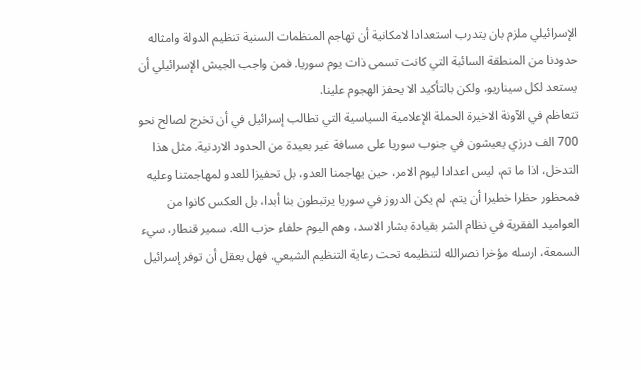الإسرائيلي ملزم بان يتدرب استعدادا لامكانية أن تهاجم المنظمات السنية تنظيم الدولة وامثاله حدودنا من المنطقة السائبة التي كانت تسمى ذات يوم سوريا. فمن واجب الجيش الإسرائيلي أن يستعد لكل سيناريو، ولكن بالتأكيد الا يحفز الهجوم علينا.
تتعاظم في الآونة الاخيرة الحملة الإعلامية السياسية التي تطالب إسرائيل في أن تخرج لصالح نحو 700 الف درزي يعيشون في جنوب سوريا على مسافة غير بعيدة من الحدود الاردنية. مثل هذا التدخل، اذا ما تم، ليس اعدادا ليوم الامر، حين يهاجمنا العدو، بل تحفيزا للعدو لمهاجمتنا وعليه فمحظور حظرا خطيرا أن يتم. لم يكن الدروز في سوريا يرتبطون بنا أبدا، بل العكس كانوا من العواميد الفقرية في نظام الشر بقيادة بشار الاسد، وهم اليوم حلفاء حزب الله. سمير قنطار، سيء السمعة، ارسله مؤخرا نصرالله لتنظيمه تحت رعاية التنظيم الشيعي. فهل يعقل أن توفر إسرائيل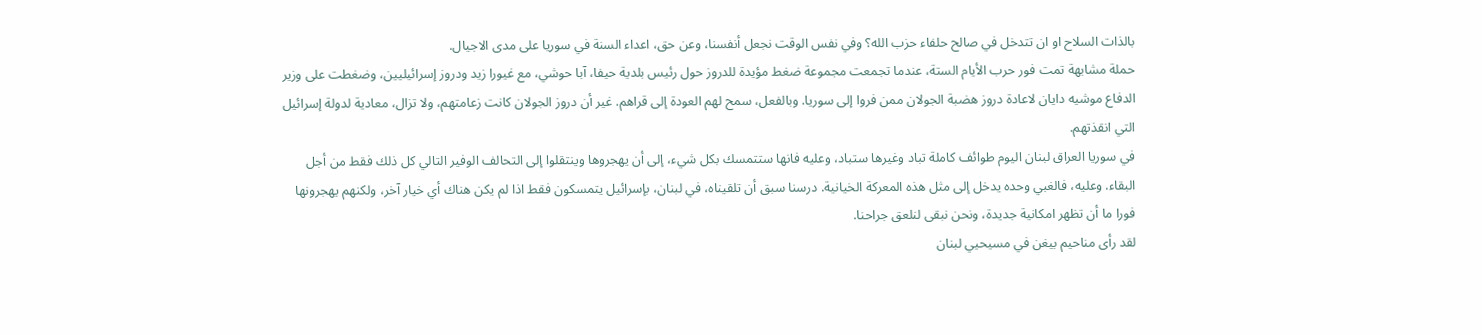بالذات السلاح او ان تتدخل في صالح حلفاء حزب الله؟ وفي نفس الوقت نجعل أنفسنا، وعن حق، اعداء السنة في سوريا على مدى الاجيال.
حملة مشابهة تمت فور حرب الأيام الستة، عندما تجمعت مجموعة ضغط مؤيدة للدروز حول رئيس بلدية حيفا، آبا حوشي، مع غيورا زيد ودروز إسرائيليين، وضغطت على وزير الدفاع موشيه دايان لاعادة دروز هضبة الجولان ممن فروا إلى سوريا. وبالفعل، سمح لهم العودة إلى قراهم. غير أن دروز الجولان كانت زعامتهم، ولا تزال، معادية لدولة إسرائيل التي انقذتهم.
في سوريا العراق لبنان اليوم طوائف كاملة تباد وغيرها ستباد، وعليه فانها ستتمسك بكل شيء، إلى أن يهجروها وينتقلوا إلى التحالف الوفير التالي كل ذلك فقط من أجل البقاء. وعليه، فالغبي وحده يدخل إلى مثل هذه المعركة الخيانية. درسنا سبق أن تلقيناه، في لبنان، بإسرائيل يتمسكون فقط اذا لم يكن هناك أي خيار آخر، ولكنهم يهجرونها فورا ما أن تظهر امكانية جديدة، ونحن نبقى لنلعق جراحنا.
لقد رأى مناحيم بيغن في مسيحيي لبنان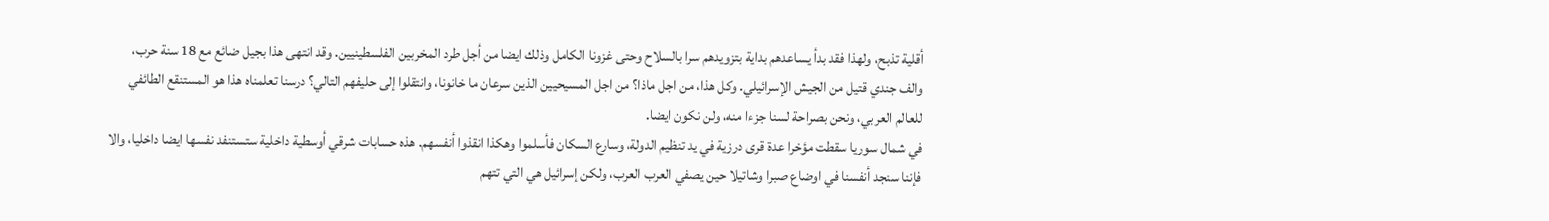أقلية تذبح، ولهذا فقد بدأ يساعدهم بداية بتزويدهم سرا بالسلاح وحتى غزونا الكامل وذلك ايضا من أجل طرد المخربين الفلسطينيين. وقد انتهى هذا بجيل ضائع مع 18 سنة حرب، والف جندي قتيل من الجيش الإسرائيلي. وكل هذا، من اجل ماذا؟ من اجل المسيحيين الذين سرعان ما خانونا، وانتقلوا إلى حليفهم التالي؟ درسنا تعلمناه هذا هو المستنقع الطائفي للعالم العربي، ونحن بصراحة لسنا جزءا منه، ولن نكون ايضا.
في شمال سوريا سقطت مؤخرا عدة قرى درزية في يد تنظيم الدولة، وسارع السكان فأسلموا وهكذا انقذوا أنفسهم. هذه حسابات شرقي أوسطية داخلية ستستنفد نفسها ايضا داخليا، والا فإننا سنجد أنفسنا في اوضاع صبرا وشاتيلا حين يصفي العرب العرب، ولكن إسرائيل هي التي تتهم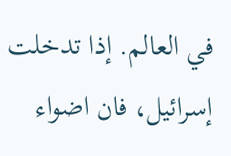في العالم. إذا تدخلت إسرائيل، فان اضواء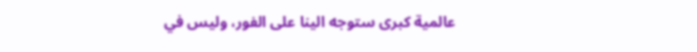عالمية كبرى ستوجه الينا على الفور، وليس في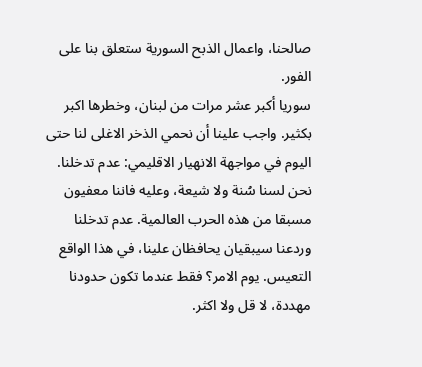صالحنا، واعمال الذبح السورية ستعلق بنا على الفور.
سوريا أكبر عشر مرات من لبنان، وخطرها اكبر بكثير. واجب علينا أن نحمي الذخر الاغلى لنا حتى اليوم في مواجهة الانهيار الاقليمي: عدم تدخلنا. نحن لسنا سُنة ولا شيعة، وعليه فاننا معفيون مسبقا من هذه الحرب العالمية. عدم تدخلنا وردعنا سيبقيان يحافظان علينا، في هذا الواقع التعيس. يوم الامر؟ فقط عندما تكون حدودنا مهددة، لا قل ولا اكثر.